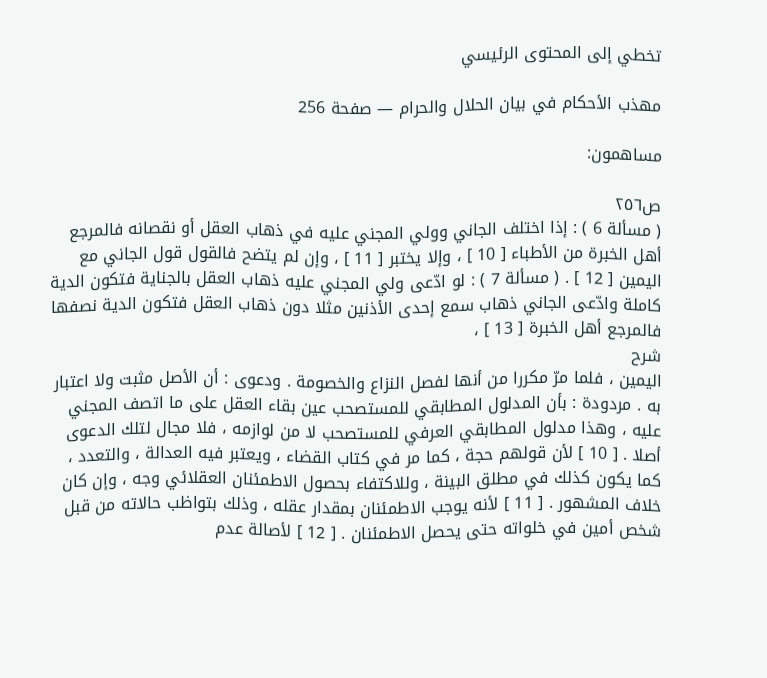تخطي إلى المحتوى الرئيسي

مهذب الأحكام في بيان الحلال والحرام — صفحة 256

مساهمون:

ص٢٥٦
( مسألة 6 ) : إذا اختلف الجاني وولي المجني عليه في ذهاب العقل أو نقصانه فالمرجع أهل الخبرة من الأطباء [ 10 ] ، وإلا يختبر [ 11 ] ، وإن لم يتضح فالقول قول الجاني مع اليمين [ 12 ] . ( مسألة 7 ) : لو ادّعى ولي المجني عليه ذهاب العقل بالجناية فتكون الدية كاملة وادّعى الجاني ذهاب سمع إحدى الأذنين مثلا دون ذهاب العقل فتكون الدية نصفها فالمرجع أهل الخبرة [ 13 ] ،
شرح
اليمين ، فلما مرّ مكررا من أنها لفصل النزاع والخصومة . ودعوى : أن الأصل مثبت ولا اعتبار به . مردودة : بأن المدلول المطابقي للمستصحب عين بقاء العقل على ما اتصف المجني عليه ، وهذا مدلول المطابقي العرفي للمستصحب لا من لوازمه ، فلا مجال لتلك الدعوى أصلا . [ 10 ] لأن قولهم حجة ، كما مر في كتاب القضاء ، ويعتبر فيه العدالة ، والتعدد ، كما يكون كذلك في مطلق البينة ، وللاكتفاء بحصول الاطمئنان العقلائي وجه ، وإن كان خلاف المشهور . [ 11 ] لأنه يوجب الاطمئنان بمقدار عقله ، وذلك بتواظب حالاته من قبل شخص أمين في خلواته حتى يحصل الاطمئنان . [ 12 ] لأصالة عدم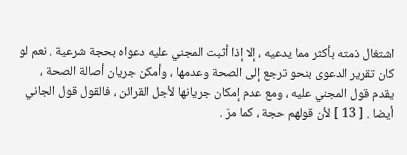اشتغال ذمته بأكثر مما يدعيه ، إلا إذا أثبت المجني عليه دعواه بحجة شرعية . نعم لو كان تقرير الدعوى بنحو ترجع إلى الصحة وعدمها ، وأمكن جريان أصالة الصحة ، يقدم قول المجني عليه ، ومع عدم إمكان جريانها لأجل القرائن ، فالقول قول الجاني أيضا . [ 13 ] لأن قولهم حجة ، كما مرّ .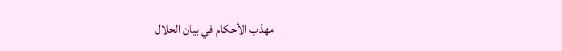مهذب الأحكام في بيان الحلال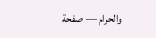والحرام — صفحة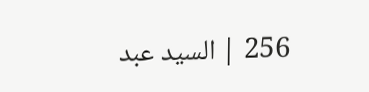256 | السيد عبد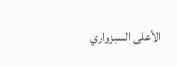الأعلى السبزواري